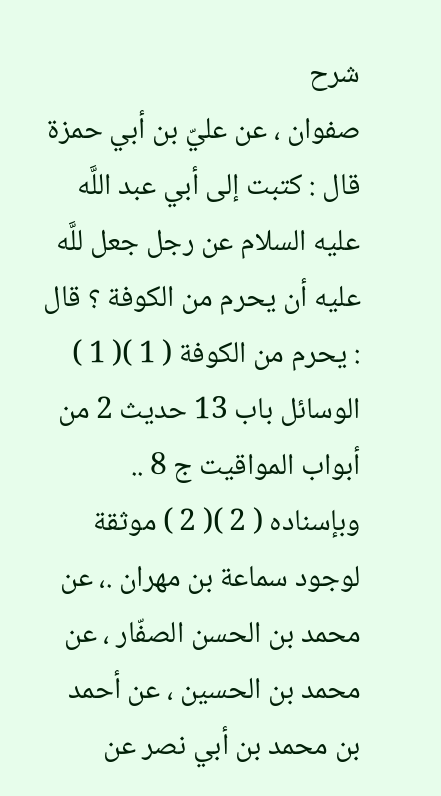شرح
صفوان ، عن عليّ بن أبي حمزة قال : كتبت إلى أبي عبد اللَّه عليه السلام عن رجل جعل للَّه عليه أن يحرم من الكوفة ؟ قال : يحرم من الكوفة ( 1 )( 1 ) الوسائل باب 13 حديث 2 من أبواب المواقيت ج 8 ..
وبإسناده ( 2 )( 2 ) موثقة لوجود سماعة بن مهران .، عن محمد بن الحسن الصفّار ، عن محمد بن الحسين ، عن أحمد بن محمد بن أبي نصر عن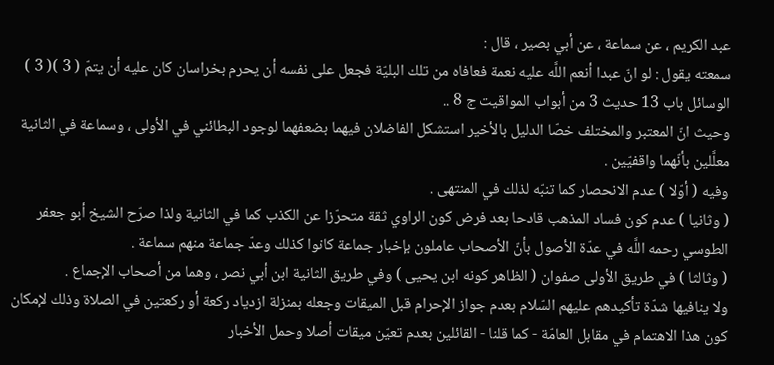عبد الكريم ، عن سماعة ، عن أبي بصير ، قال :
سمعته يقول : لو انّ عبدا أنعم اللَّه عليه نعمة فعافاه من تلك البليّة فجعل على نفسه أن يحرم بخراسان كان عليه أن يتمّ ( 3 )( 3 ) الوسائل باب 13 حديث 3 من أبواب المواقيت ج 8 ..
وحيث انّ المعتبر والمختلف خصّا الدليل بالأخير استشكل الفاضلان فيهما بضعفهما لوجود البطائني في الأولى ، وسماعة في الثانية معلَّلين بأنّهما واقفيّين .
وفيه ( أوّلا ) عدم الانحصار كما تنبّه لذلك في المنتهى .
( وثانيا ) عدم كون فساد المذهب قادحا بعد فرض كون الراوي ثقة متحرّزا عن الكذب كما في الثانية ولذا صرّح الشيخ أبو جعفر الطوسي رحمه اللَّه في عدّة الأصول بأنّ الأصحاب عاملون بإخبار جماعة كانوا كذلك وعدّ جماعة منهم سماعة .
( وثالثا ) في طريق الأولى صفوان ( الظاهر كونه ابن يحيى ) وفي طريق الثانية ابن أبي نصر ، وهما من أصحاب الإجماع .
ولا ينافيها شدّة تأكيدهم عليهم السّلام بعدم جواز الإحرام قبل الميقات وجعله بمنزلة ازدياد ركعة أو ركعتين في الصلاة وذلك لإمكان كون هذا الاهتمام في مقابل العامّة - كما قلنا - القائلين بعدم تعيّن ميقات أصلا وحمل الأخبار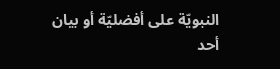النبويّة على أفضليّة أو بيان أحد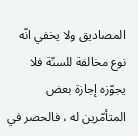المصاديق ولا يخفي انّه نوع مخالفة للسنّة فلا يجوّزه إجازة بعض المتأمّرين له ، فالحصر في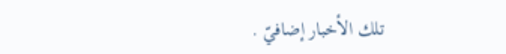تلك الأخبار إضافيّ .